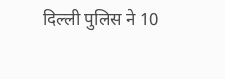दिल्ली पुलिस ने 10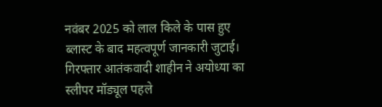नवंबर 2025 को लाल किले के पास हुए ब्लास्ट के बाद महत्वपूर्ण जानकारी जुटाई। गिरफ्तार आतंकवादी शाहीन ने अयोध्या का स्लीपर मॉड्यूल पहले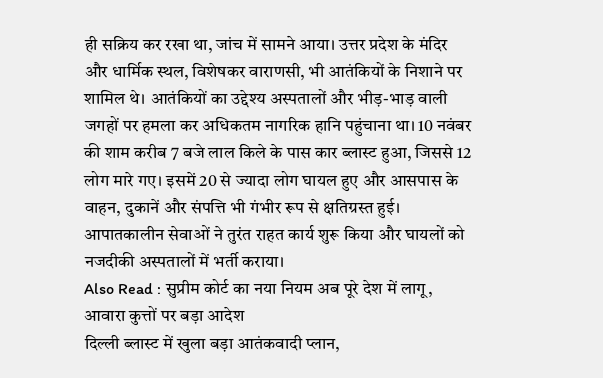ही सक्रिय कर रखा था, जांच में सामने आया। उत्तर प्रदेश के मंदिर और धार्मिक स्थल, विशेषकर वाराणसी, भी आतंकियों के निशाने पर शामिल थे। आतंकियों का उद्देश्य अस्पतालों और भीड़-भाड़ वाली जगहों पर हमला कर अधिकतम नागरिक हानि पहुंचाना था। 10 नवंबर की शाम करीब 7 बजे लाल किले के पास कार ब्लास्ट हुआ, जिससे 12 लोग मारे गए। इसमें 20 से ज्यादा लोग घायल हुए और आसपास के वाहन, दुकानें और संपत्ति भी गंभीर रूप से क्षतिग्रस्त हुई। आपातकालीन सेवाओं ने तुरंत राहत कार्य शुरू किया और घायलों को नजदीकी अस्पतालों में भर्ती कराया।
Also Read : सुप्रीम कोर्ट का नया नियम अब पूरे देश में लागू, आवारा कुत्तों पर बड़ा आदेश
दिल्ली ब्लास्ट में खुला बड़ा आतंकवादी प्लान,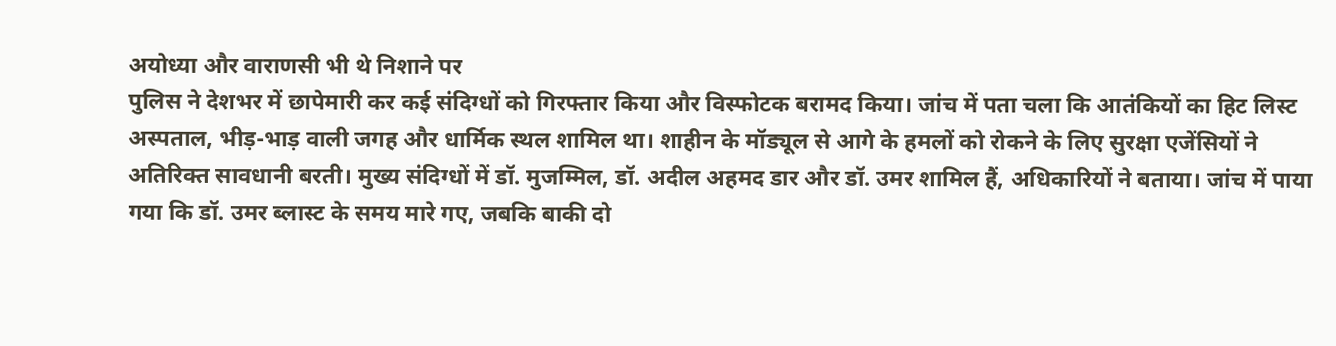अयोध्या और वाराणसी भी थे निशाने पर
पुलिस ने देशभर में छापेमारी कर कई संदिग्धों को गिरफ्तार किया और विस्फोटक बरामद किया। जांच में पता चला कि आतंकियों का हिट लिस्ट अस्पताल, भीड़-भाड़ वाली जगह और धार्मिक स्थल शामिल था। शाहीन के मॉड्यूल से आगे के हमलों को रोकने के लिए सुरक्षा एजेंसियों ने अतिरिक्त सावधानी बरती। मुख्य संदिग्धों में डॉ. मुजम्मिल, डॉ. अदील अहमद डार और डॉ. उमर शामिल हैं, अधिकारियों ने बताया। जांच में पाया गया कि डॉ. उमर ब्लास्ट के समय मारे गए, जबकि बाकी दो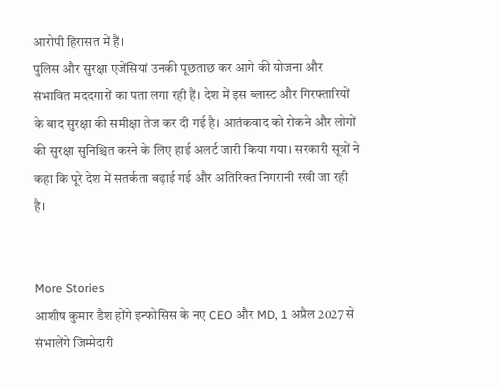आरोपी हिरासत में हैं।
पुलिस और सुरक्षा एजेंसियां उनकी पूछताछ कर आगे की योजना और संभावित मददगारों का पता लगा रही हैं। देश में इस ब्लास्ट और गिरफ्तारियों के बाद सुरक्षा की समीक्षा तेज कर दी गई है। आतंकवाद को रोकने और लोगों की सुरक्षा सुनिश्चित करने के लिए हाई अलर्ट जारी किया गया। सरकारी सूत्रों ने कहा कि पूरे देश में सतर्कता बढ़ाई गई और अतिरिक्त निगरानी रखी जा रही है।


More Stories
आशीष कुमार डैश होंगे इन्फोसिस के नए CEO और MD, 1 अप्रैल 2027 से संभालेंगे जिम्मेदारी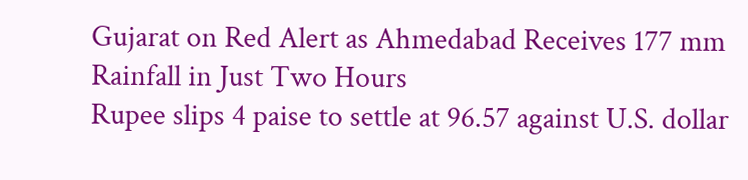Gujarat on Red Alert as Ahmedabad Receives 177 mm Rainfall in Just Two Hours
Rupee slips 4 paise to settle at 96.57 against U.S. dollar